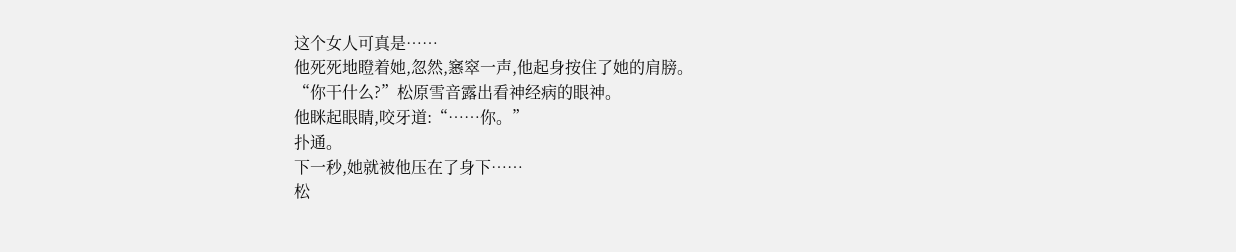这个女人可真是……
他死死地瞪着她,忽然,窸窣一声,他起身按住了她的肩膀。
“你干什么?”松原雪音露出看神经病的眼神。
他眯起眼睛,咬牙道:“……你。”
扑通。
下一秒,她就被他压在了身下……
松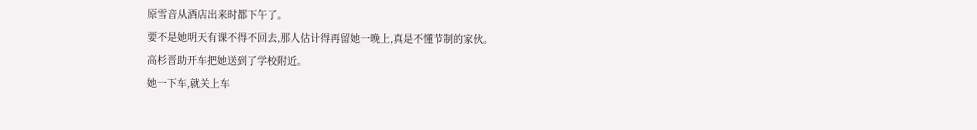原雪音从酒店出来时都下午了。
要不是她明天有课不得不回去,那人估计得再留她一晚上,真是不懂节制的家伙。
高杉晋助开车把她送到了学校附近。
她一下车,就关上车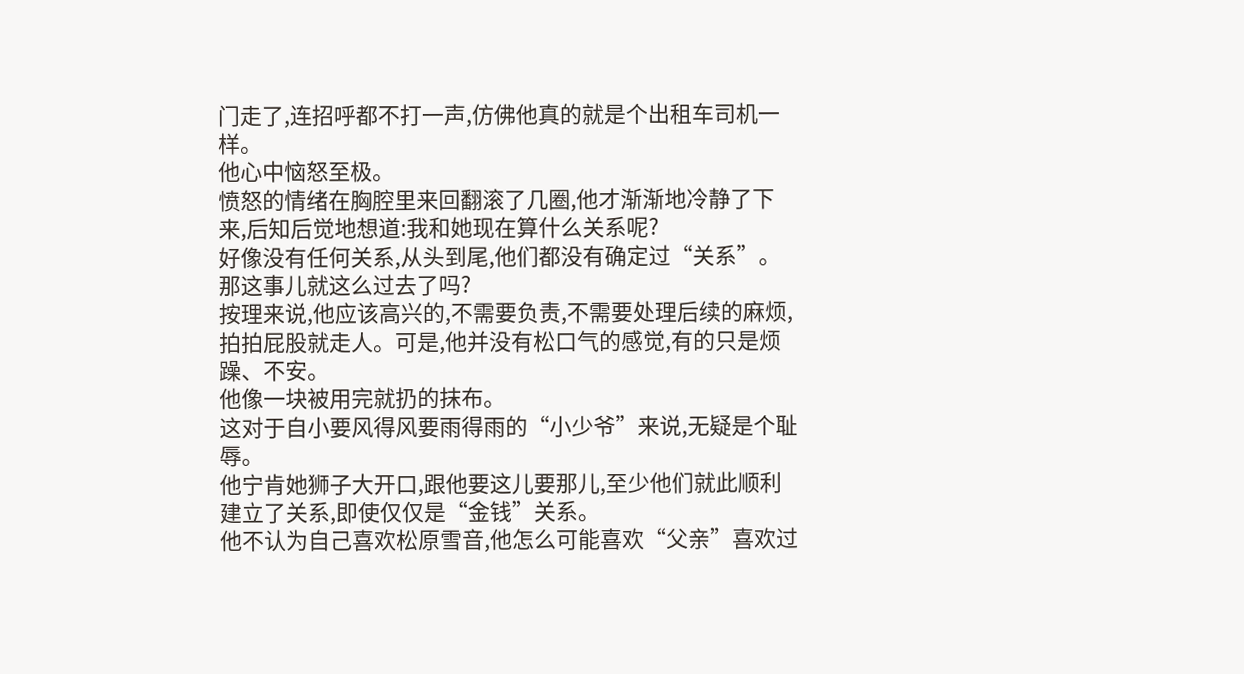门走了,连招呼都不打一声,仿佛他真的就是个出租车司机一样。
他心中恼怒至极。
愤怒的情绪在胸腔里来回翻滚了几圈,他才渐渐地冷静了下来,后知后觉地想道:我和她现在算什么关系呢?
好像没有任何关系,从头到尾,他们都没有确定过“关系”。
那这事儿就这么过去了吗?
按理来说,他应该高兴的,不需要负责,不需要处理后续的麻烦,拍拍屁股就走人。可是,他并没有松口气的感觉,有的只是烦躁、不安。
他像一块被用完就扔的抹布。
这对于自小要风得风要雨得雨的“小少爷”来说,无疑是个耻辱。
他宁肯她狮子大开口,跟他要这儿要那儿,至少他们就此顺利建立了关系,即使仅仅是“金钱”关系。
他不认为自己喜欢松原雪音,他怎么可能喜欢“父亲”喜欢过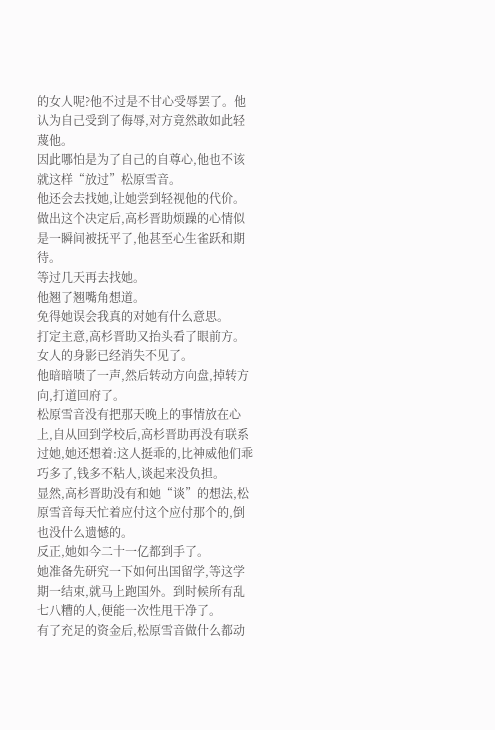的女人呢?他不过是不甘心受辱罢了。他认为自己受到了侮辱,对方竟然敢如此轻蔑他。
因此哪怕是为了自己的自尊心,他也不该就这样“放过”松原雪音。
他还会去找她,让她尝到轻视他的代价。
做出这个决定后,高杉晋助烦躁的心情似是一瞬间被抚平了,他甚至心生雀跃和期待。
等过几天再去找她。
他翘了翘嘴角想道。
免得她误会我真的对她有什么意思。
打定主意,高杉晋助又抬头看了眼前方。
女人的身影已经消失不见了。
他暗暗啧了一声,然后转动方向盘,掉转方向,打道回府了。
松原雪音没有把那天晚上的事情放在心上,自从回到学校后,高杉晋助再没有联系过她,她还想着:这人挺乖的,比神威他们乖巧多了,钱多不粘人,谈起来没负担。
显然,高杉晋助没有和她“谈”的想法,松原雪音每天忙着应付这个应付那个的,倒也没什么遗憾的。
反正,她如今二十一亿都到手了。
她准备先研究一下如何出国留学,等这学期一结束,就马上跑国外。到时候所有乱七八糟的人,便能一次性甩干净了。
有了充足的资金后,松原雪音做什么都动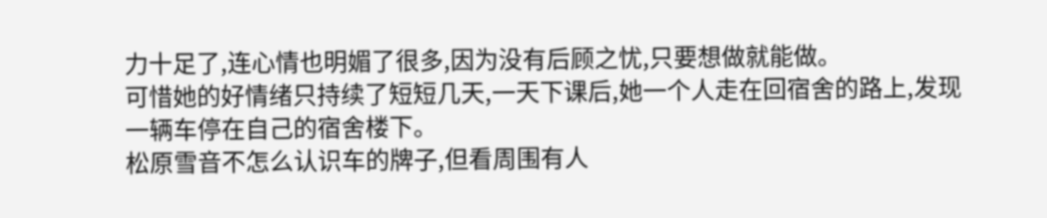力十足了,连心情也明媚了很多,因为没有后顾之忧,只要想做就能做。
可惜她的好情绪只持续了短短几天,一天下课后,她一个人走在回宿舍的路上,发现一辆车停在自己的宿舍楼下。
松原雪音不怎么认识车的牌子,但看周围有人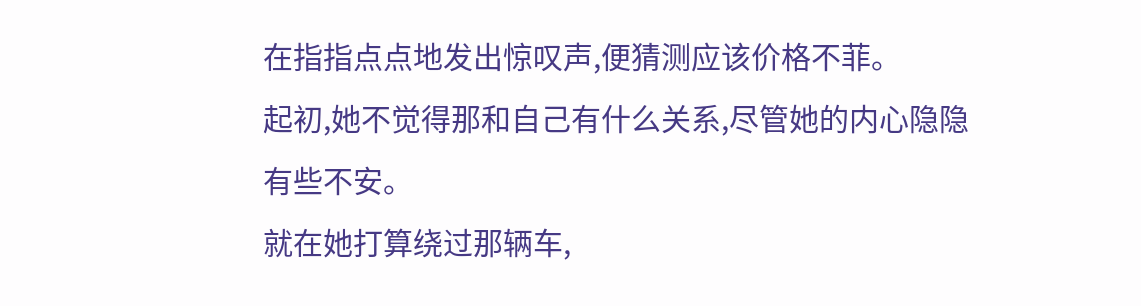在指指点点地发出惊叹声,便猜测应该价格不菲。
起初,她不觉得那和自己有什么关系,尽管她的内心隐隐有些不安。
就在她打算绕过那辆车,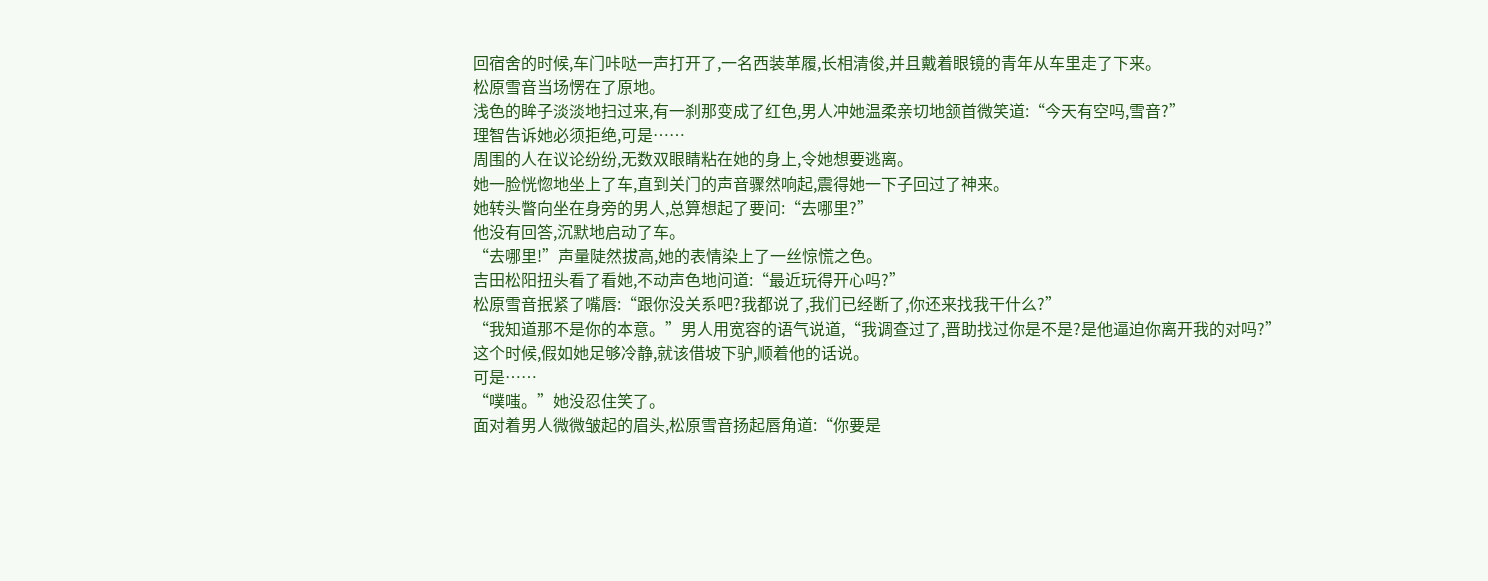回宿舍的时候,车门咔哒一声打开了,一名西装革履,长相清俊,并且戴着眼镜的青年从车里走了下来。
松原雪音当场愣在了原地。
浅色的眸子淡淡地扫过来,有一刹那变成了红色,男人冲她温柔亲切地颔首微笑道:“今天有空吗,雪音?”
理智告诉她必须拒绝,可是……
周围的人在议论纷纷,无数双眼睛粘在她的身上,令她想要逃离。
她一脸恍惚地坐上了车,直到关门的声音骤然响起,震得她一下子回过了神来。
她转头瞥向坐在身旁的男人,总算想起了要问:“去哪里?”
他没有回答,沉默地启动了车。
“去哪里!”声量陡然拔高,她的表情染上了一丝惊慌之色。
吉田松阳扭头看了看她,不动声色地问道:“最近玩得开心吗?”
松原雪音抿紧了嘴唇:“跟你没关系吧?我都说了,我们已经断了,你还来找我干什么?”
“我知道那不是你的本意。”男人用宽容的语气说道,“我调查过了,晋助找过你是不是?是他逼迫你离开我的对吗?”
这个时候,假如她足够冷静,就该借坡下驴,顺着他的话说。
可是……
“噗嗤。”她没忍住笑了。
面对着男人微微皱起的眉头,松原雪音扬起唇角道:“你要是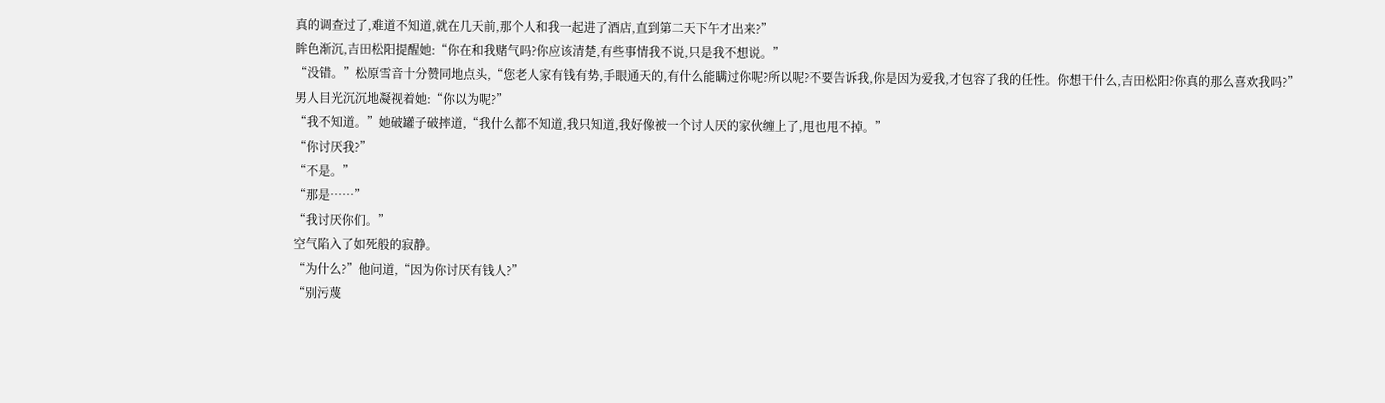真的调查过了,难道不知道,就在几天前,那个人和我一起进了酒店,直到第二天下午才出来?”
眸色渐沉,吉田松阳提醒她:“你在和我赌气吗?你应该清楚,有些事情我不说,只是我不想说。”
“没错。”松原雪音十分赞同地点头,“您老人家有钱有势,手眼通天的,有什么能瞒过你呢?所以呢?不要告诉我,你是因为爱我,才包容了我的任性。你想干什么,吉田松阳?你真的那么喜欢我吗?”
男人目光沉沉地凝视着她:“你以为呢?”
“我不知道。”她破罐子破摔道,“我什么都不知道,我只知道,我好像被一个讨人厌的家伙缠上了,甩也甩不掉。”
“你讨厌我?”
“不是。”
“那是……”
“我讨厌你们。”
空气陷入了如死般的寂静。
“为什么?”他问道,“因为你讨厌有钱人?”
“别污蔑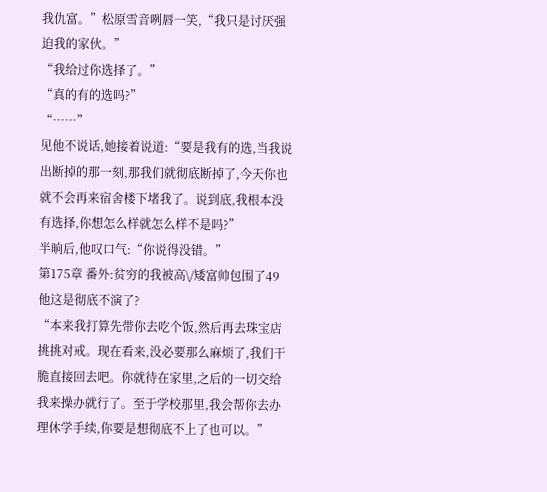我仇富。”松原雪音咧唇一笑,“我只是讨厌强迫我的家伙。”
“我给过你选择了。”
“真的有的选吗?”
“……”
见他不说话,她接着说道:“要是我有的选,当我说出断掉的那一刻,那我们就彻底断掉了,今天你也就不会再来宿舍楼下堵我了。说到底,我根本没有选择,你想怎么样就怎么样不是吗?”
半晌后,他叹口气:“你说得没错。”
第175章 番外:贫穷的我被高\/矮富帅包围了49
他这是彻底不演了?
“本来我打算先带你去吃个饭,然后再去珠宝店挑挑对戒。现在看来,没必要那么麻烦了,我们干脆直接回去吧。你就待在家里,之后的一切交给我来操办就行了。至于学校那里,我会帮你去办理休学手续,你要是想彻底不上了也可以。”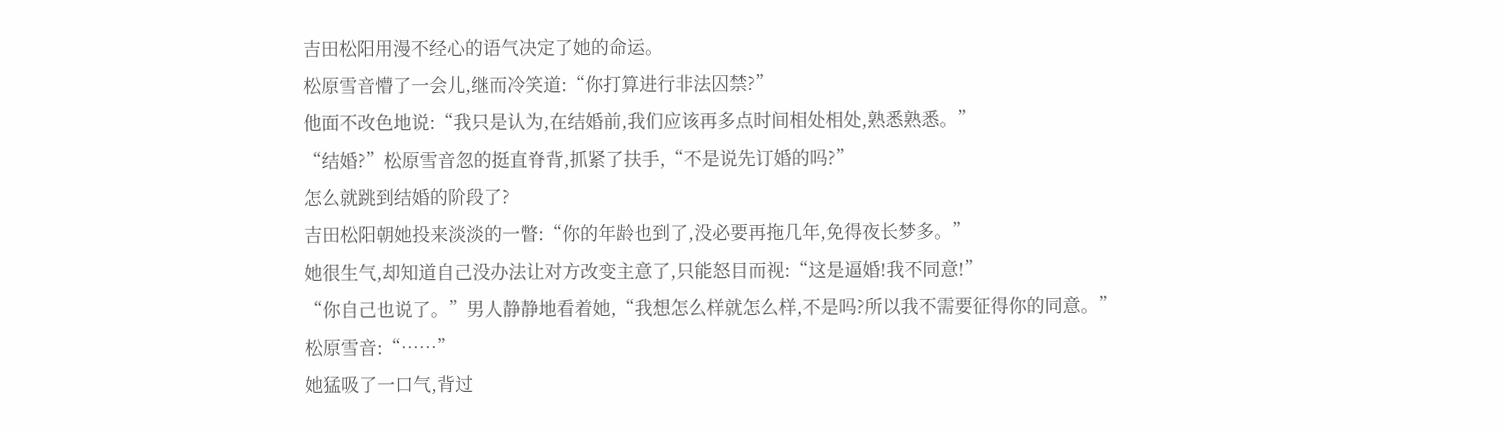吉田松阳用漫不经心的语气决定了她的命运。
松原雪音懵了一会儿,继而冷笑道:“你打算进行非法囚禁?”
他面不改色地说:“我只是认为,在结婚前,我们应该再多点时间相处相处,熟悉熟悉。”
“结婚?”松原雪音忽的挺直脊背,抓紧了扶手,“不是说先订婚的吗?”
怎么就跳到结婚的阶段了?
吉田松阳朝她投来淡淡的一瞥:“你的年龄也到了,没必要再拖几年,免得夜长梦多。”
她很生气,却知道自己没办法让对方改变主意了,只能怒目而视:“这是逼婚!我不同意!”
“你自己也说了。”男人静静地看着她,“我想怎么样就怎么样,不是吗?所以我不需要征得你的同意。”
松原雪音:“……”
她猛吸了一口气,背过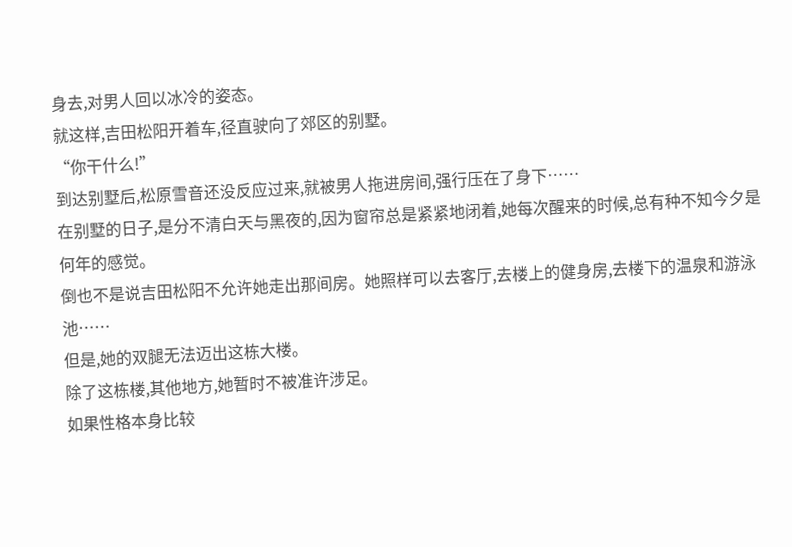身去,对男人回以冰冷的姿态。
就这样,吉田松阳开着车,径直驶向了郊区的别墅。
“你干什么!”
到达别墅后,松原雪音还没反应过来,就被男人拖进房间,强行压在了身下……
在别墅的日子,是分不清白天与黑夜的,因为窗帘总是紧紧地闭着,她每次醒来的时候,总有种不知今夕是何年的感觉。
倒也不是说吉田松阳不允许她走出那间房。她照样可以去客厅,去楼上的健身房,去楼下的温泉和游泳池……
但是,她的双腿无法迈出这栋大楼。
除了这栋楼,其他地方,她暂时不被准许涉足。
如果性格本身比较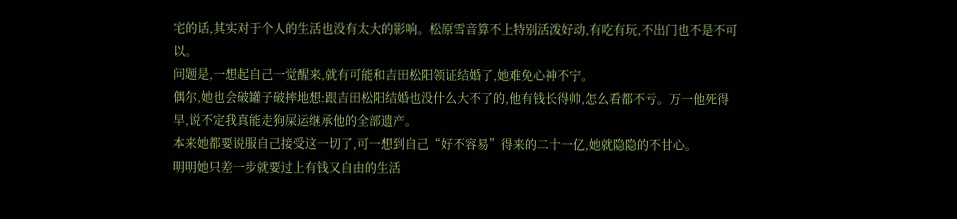宅的话,其实对于个人的生活也没有太大的影响。松原雪音算不上特别活泼好动,有吃有玩,不出门也不是不可以。
问题是,一想起自己一觉醒来,就有可能和吉田松阳领证结婚了,她难免心神不宁。
偶尔,她也会破罐子破摔地想:跟吉田松阳结婚也没什么大不了的,他有钱长得帅,怎么看都不亏。万一他死得早,说不定我真能走狗屎运继承他的全部遗产。
本来她都要说服自己接受这一切了,可一想到自己“好不容易”得来的二十一亿,她就隐隐的不甘心。
明明她只差一步就要过上有钱又自由的生活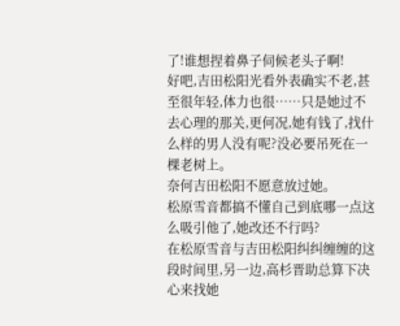了!谁想捏着鼻子伺候老头子啊!
好吧,吉田松阳光看外表确实不老,甚至很年轻,体力也很……只是她过不去心理的那关,更何况,她有钱了,找什么样的男人没有呢?没必要吊死在一棵老树上。
奈何吉田松阳不愿意放过她。
松原雪音都搞不懂自己到底哪一点这么吸引他了,她改还不行吗?
在松原雪音与吉田松阳纠纠缠缠的这段时间里,另一边,高杉晋助总算下决心来找她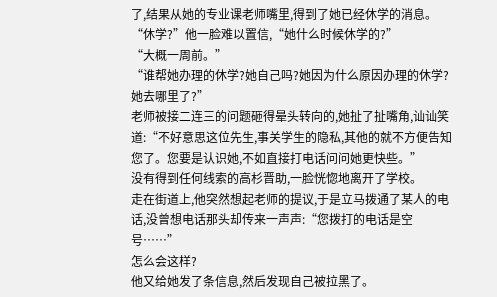了,结果从她的专业课老师嘴里,得到了她已经休学的消息。
“休学?”他一脸难以置信,“她什么时候休学的?”
“大概一周前。”
“谁帮她办理的休学?她自己吗?她因为什么原因办理的休学?她去哪里了?”
老师被接二连三的问题砸得晕头转向的,她扯了扯嘴角,讪讪笑道:“不好意思这位先生,事关学生的隐私,其他的就不方便告知您了。您要是认识她,不如直接打电话问问她更快些。”
没有得到任何线索的高杉晋助,一脸恍惚地离开了学校。
走在街道上,他突然想起老师的提议,于是立马拨通了某人的电话,没曾想电话那头却传来一声声:“您拨打的电话是空号……”
怎么会这样?
他又给她发了条信息,然后发现自己被拉黑了。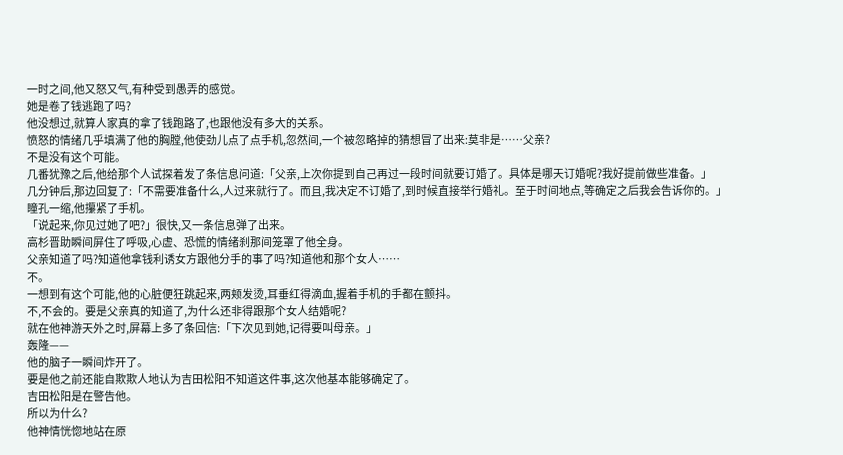一时之间,他又怒又气,有种受到愚弄的感觉。
她是卷了钱逃跑了吗?
他没想过,就算人家真的拿了钱跑路了,也跟他没有多大的关系。
愤怒的情绪几乎填满了他的胸膛,他使劲儿点了点手机,忽然间,一个被忽略掉的猜想冒了出来:莫非是……父亲?
不是没有这个可能。
几番犹豫之后,他给那个人试探着发了条信息问道:「父亲,上次你提到自己再过一段时间就要订婚了。具体是哪天订婚呢?我好提前做些准备。」
几分钟后,那边回复了:「不需要准备什么,人过来就行了。而且,我决定不订婚了,到时候直接举行婚礼。至于时间地点,等确定之后我会告诉你的。」
瞳孔一缩,他攥紧了手机。
「说起来,你见过她了吧?」很快,又一条信息弹了出来。
高杉晋助瞬间屏住了呼吸,心虚、恐慌的情绪刹那间笼罩了他全身。
父亲知道了吗?知道他拿钱利诱女方跟他分手的事了吗?知道他和那个女人……
不。
一想到有这个可能,他的心脏便狂跳起来,两颊发烫,耳垂红得滴血,握着手机的手都在颤抖。
不,不会的。要是父亲真的知道了,为什么还非得跟那个女人结婚呢?
就在他神游天外之时,屏幕上多了条回信:「下次见到她,记得要叫母亲。」
轰隆——
他的脑子一瞬间炸开了。
要是他之前还能自欺欺人地认为吉田松阳不知道这件事,这次他基本能够确定了。
吉田松阳是在警告他。
所以为什么?
他神情恍惚地站在原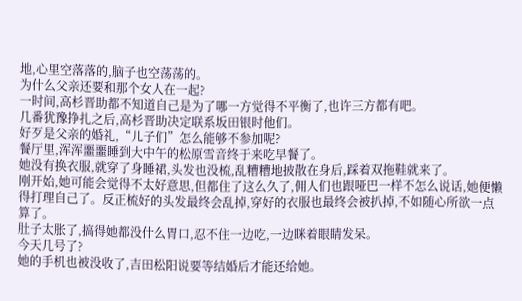地,心里空落落的,脑子也空荡荡的。
为什么父亲还要和那个女人在一起?
一时间,高杉晋助都不知道自己是为了哪一方觉得不平衡了,也许三方都有吧。
几番犹豫挣扎之后,高杉晋助决定联系坂田银时他们。
好歹是父亲的婚礼,“儿子们”怎么能够不参加呢?
餐厅里,浑浑噩噩睡到大中午的松原雪音终于来吃早餐了。
她没有换衣服,就穿了身睡裙,头发也没梳,乱糟糟地披散在身后,踩着双拖鞋就来了。
刚开始,她可能会觉得不太好意思,但都住了这么久了,佣人们也跟哑巴一样不怎么说话,她便懒得打理自己了。反正梳好的头发最终会乱掉,穿好的衣服也最终会被扒掉,不如随心所欲一点算了。
肚子太胀了,搞得她都没什么胃口,忍不住一边吃,一边眯着眼睛发呆。
今天几号了?
她的手机也被没收了,吉田松阳说要等结婚后才能还给她。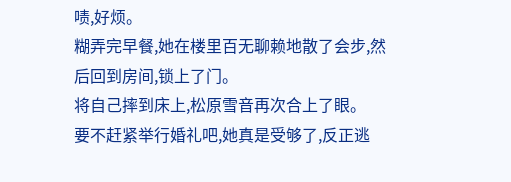啧,好烦。
糊弄完早餐,她在楼里百无聊赖地散了会步,然后回到房间,锁上了门。
将自己摔到床上,松原雪音再次合上了眼。
要不赶紧举行婚礼吧,她真是受够了,反正逃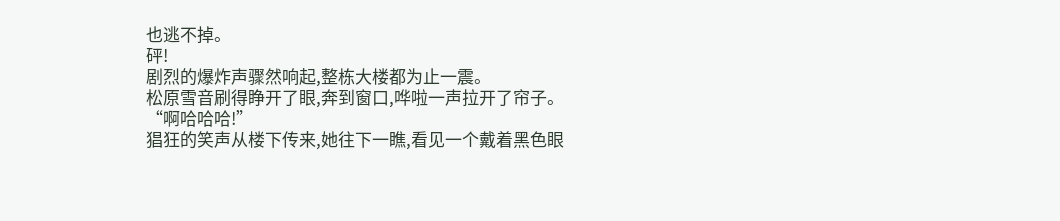也逃不掉。
砰!
剧烈的爆炸声骤然响起,整栋大楼都为止一震。
松原雪音刷得睁开了眼,奔到窗口,哗啦一声拉开了帘子。
“啊哈哈哈!”
猖狂的笑声从楼下传来,她往下一瞧,看见一个戴着黑色眼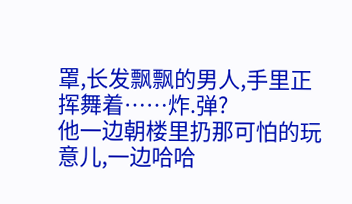罩,长发飘飘的男人,手里正挥舞着……炸.弹?
他一边朝楼里扔那可怕的玩意儿,一边哈哈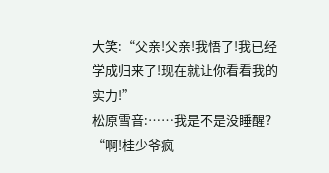大笑:“父亲!父亲!我悟了!我已经学成归来了!现在就让你看看我的实力!”
松原雪音:……我是不是没睡醒?
“啊!桂少爷疯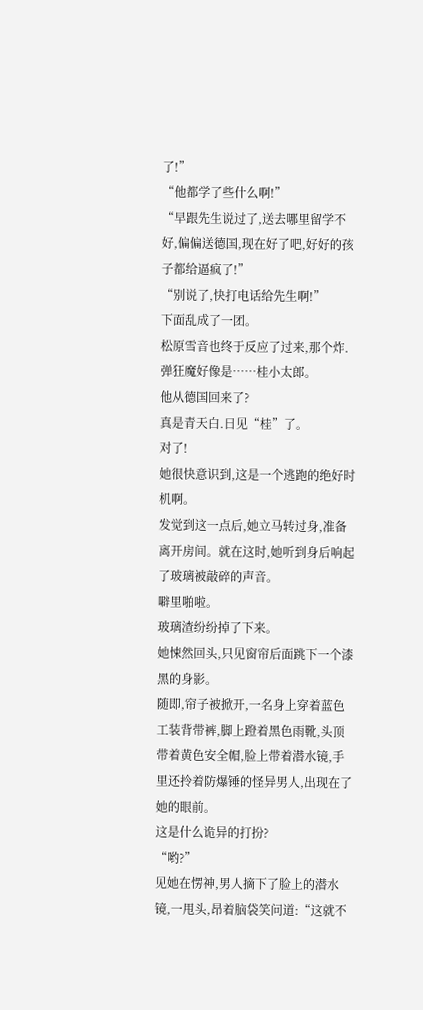了!”
“他都学了些什么啊!”
“早跟先生说过了,送去哪里留学不好,偏偏送德国,现在好了吧,好好的孩子都给逼疯了!”
“别说了,快打电话给先生啊!”
下面乱成了一团。
松原雪音也终于反应了过来,那个炸.弹狂魔好像是……桂小太郎。
他从德国回来了?
真是青天白.日见“桂”了。
对了!
她很快意识到,这是一个逃跑的绝好时机啊。
发觉到这一点后,她立马转过身,准备离开房间。就在这时,她听到身后响起了玻璃被敲碎的声音。
噼里啪啦。
玻璃渣纷纷掉了下来。
她悚然回头,只见窗帘后面跳下一个漆黑的身影。
随即,帘子被掀开,一名身上穿着蓝色工装背带裤,脚上蹬着黑色雨靴,头顶带着黄色安全帽,脸上带着潜水镜,手里还拎着防爆锤的怪异男人,出现在了她的眼前。
这是什么诡异的打扮?
“哟?”
见她在愣神,男人摘下了脸上的潜水镜,一甩头,昂着脑袋笑问道:“这就不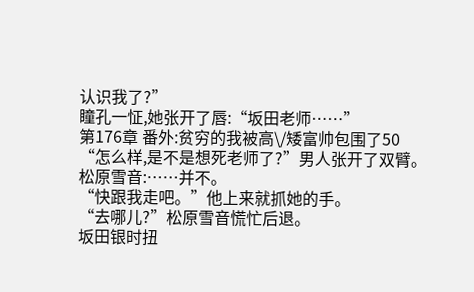认识我了?”
瞳孔一怔,她张开了唇:“坂田老师……”
第176章 番外:贫穷的我被高\/矮富帅包围了50
“怎么样,是不是想死老师了?”男人张开了双臂。
松原雪音:……并不。
“快跟我走吧。”他上来就抓她的手。
“去哪儿?”松原雪音慌忙后退。
坂田银时扭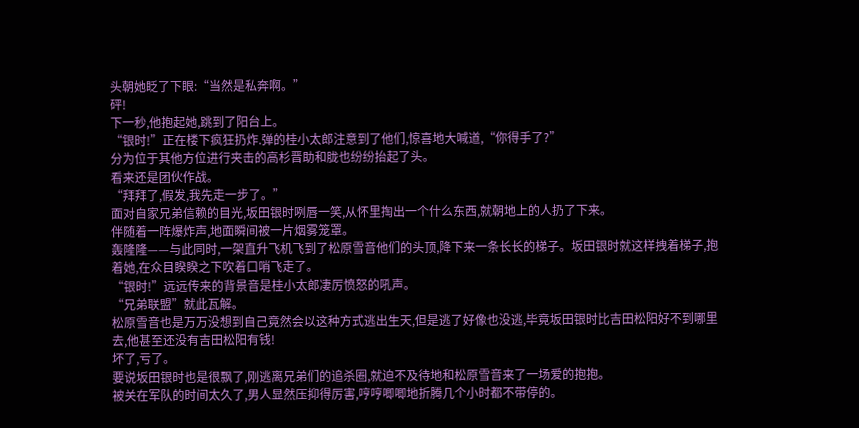头朝她眨了下眼:“当然是私奔啊。”
砰!
下一秒,他抱起她,跳到了阳台上。
“银时!”正在楼下疯狂扔炸.弹的桂小太郎注意到了他们,惊喜地大喊道,“你得手了?”
分为位于其他方位进行夹击的高杉晋助和胧也纷纷抬起了头。
看来还是团伙作战。
“拜拜了,假发,我先走一步了。”
面对自家兄弟信赖的目光,坂田银时咧唇一笑,从怀里掏出一个什么东西,就朝地上的人扔了下来。
伴随着一阵爆炸声,地面瞬间被一片烟雾笼罩。
轰隆隆——与此同时,一架直升飞机飞到了松原雪音他们的头顶,降下来一条长长的梯子。坂田银时就这样拽着梯子,抱着她,在众目睽睽之下吹着口哨飞走了。
“银时!”远远传来的背景音是桂小太郎凄厉愤怒的吼声。
“兄弟联盟”就此瓦解。
松原雪音也是万万没想到自己竟然会以这种方式逃出生天,但是逃了好像也没逃,毕竟坂田银时比吉田松阳好不到哪里去,他甚至还没有吉田松阳有钱!
坏了,亏了。
要说坂田银时也是很飘了,刚逃离兄弟们的追杀圈,就迫不及待地和松原雪音来了一场爱的抱抱。
被关在军队的时间太久了,男人显然压抑得厉害,哼哼唧唧地折腾几个小时都不带停的。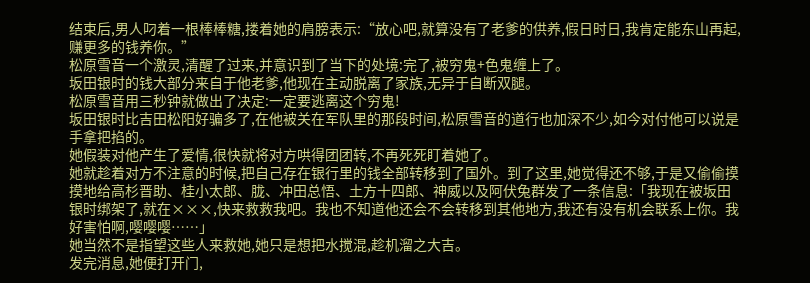结束后,男人叼着一根棒棒糖,搂着她的肩膀表示:“放心吧,就算没有了老爹的供养,假日时日,我肯定能东山再起,赚更多的钱养你。”
松原雪音一个激灵,清醒了过来,并意识到了当下的处境:完了,被穷鬼+色鬼缠上了。
坂田银时的钱大部分来自于他老爹,他现在主动脱离了家族,无异于自断双腿。
松原雪音用三秒钟就做出了决定:一定要逃离这个穷鬼!
坂田银时比吉田松阳好骗多了,在他被关在军队里的那段时间,松原雪音的道行也加深不少,如今对付他可以说是手拿把掐的。
她假装对他产生了爱情,很快就将对方哄得团团转,不再死死盯着她了。
她就趁着对方不注意的时候,把自己存在银行里的钱全部转移到了国外。到了这里,她觉得还不够,于是又偷偷摸摸地给高杉晋助、桂小太郎、胧、冲田总悟、土方十四郎、神威以及阿伏兔群发了一条信息:「我现在被坂田银时绑架了,就在×××,快来救救我吧。我也不知道他还会不会转移到其他地方,我还有没有机会联系上你。我好害怕啊,嘤嘤嘤……」
她当然不是指望这些人来救她,她只是想把水搅混,趁机溜之大吉。
发完消息,她便打开门,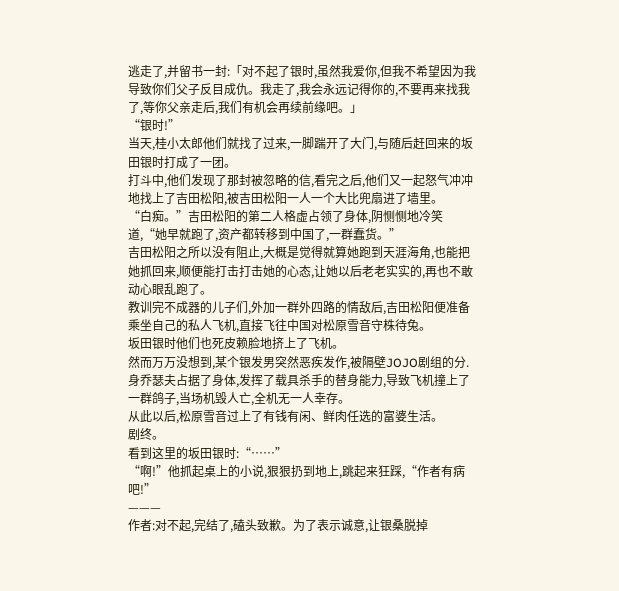逃走了,并留书一封:「对不起了银时,虽然我爱你,但我不希望因为我导致你们父子反目成仇。我走了,我会永远记得你的,不要再来找我了,等你父亲走后,我们有机会再续前缘吧。」
“银时!”
当天,桂小太郎他们就找了过来,一脚踹开了大门,与随后赶回来的坂田银时打成了一团。
打斗中,他们发现了那封被忽略的信,看完之后,他们又一起怒气冲冲地找上了吉田松阳,被吉田松阳一人一个大比兜扇进了墙里。
“白痴。”吉田松阳的第二人格虚占领了身体,阴恻恻地冷笑道,“她早就跑了,资产都转移到中国了,一群蠢货。”
吉田松阳之所以没有阻止,大概是觉得就算她跑到天涯海角,也能把她抓回来,顺便能打击打击她的心态,让她以后老老实实的,再也不敢动心眼乱跑了。
教训完不成器的儿子们,外加一群外四路的情敌后,吉田松阳便准备乘坐自己的私人飞机,直接飞往中国对松原雪音守株待兔。
坂田银时他们也死皮赖脸地挤上了飞机。
然而万万没想到,某个银发男突然恶疾发作,被隔壁JOJO剧组的分.身乔瑟夫占据了身体,发挥了载具杀手的替身能力,导致飞机撞上了一群鸽子,当场机毁人亡,全机无一人幸存。
从此以后,松原雪音过上了有钱有闲、鲜肉任选的富婆生活。
剧终。
看到这里的坂田银时:“……”
“啊!”他抓起桌上的小说,狠狠扔到地上,跳起来狂踩,“作者有病吧!”
———
作者:对不起,完结了,磕头致歉。为了表示诚意,让银桑脱掉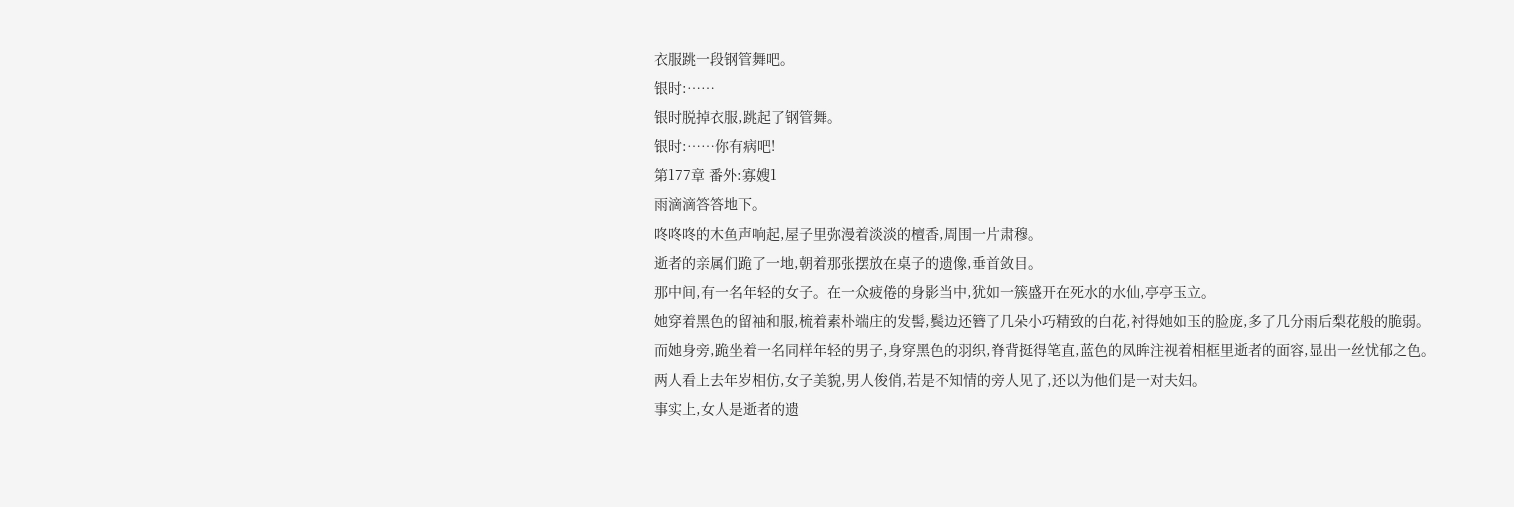衣服跳一段钢管舞吧。
银时:……
银时脱掉衣服,跳起了钢管舞。
银时:……你有病吧!
第177章 番外:寡嫂1
雨滴滴答答地下。
咚咚咚的木鱼声响起,屋子里弥漫着淡淡的檀香,周围一片肃穆。
逝者的亲属们跪了一地,朝着那张摆放在桌子的遗像,垂首敛目。
那中间,有一名年轻的女子。在一众疲倦的身影当中,犹如一簇盛开在死水的水仙,亭亭玉立。
她穿着黑色的留袖和服,梳着素朴端庄的发髻,鬓边还簪了几朵小巧精致的白花,衬得她如玉的脸庞,多了几分雨后梨花般的脆弱。
而她身旁,跪坐着一名同样年轻的男子,身穿黑色的羽织,脊背挺得笔直,蓝色的凤眸注视着相框里逝者的面容,显出一丝忧郁之色。
两人看上去年岁相仿,女子美貌,男人俊俏,若是不知情的旁人见了,还以为他们是一对夫妇。
事实上,女人是逝者的遗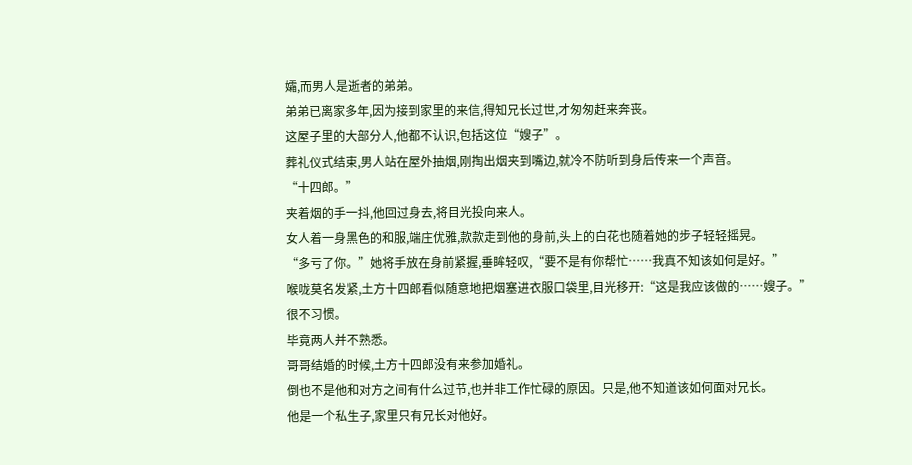孀,而男人是逝者的弟弟。
弟弟已离家多年,因为接到家里的来信,得知兄长过世,才匆匆赶来奔丧。
这屋子里的大部分人,他都不认识,包括这位“嫂子”。
葬礼仪式结束,男人站在屋外抽烟,刚掏出烟夹到嘴边,就冷不防听到身后传来一个声音。
“十四郎。”
夹着烟的手一抖,他回过身去,将目光投向来人。
女人着一身黑色的和服,端庄优雅,款款走到他的身前,头上的白花也随着她的步子轻轻摇晃。
“多亏了你。”她将手放在身前紧握,垂眸轻叹,“要不是有你帮忙……我真不知该如何是好。”
喉咙莫名发紧,土方十四郎看似随意地把烟塞进衣服口袋里,目光移开:“这是我应该做的……嫂子。”
很不习惯。
毕竟两人并不熟悉。
哥哥结婚的时候,土方十四郎没有来参加婚礼。
倒也不是他和对方之间有什么过节,也并非工作忙碌的原因。只是,他不知道该如何面对兄长。
他是一个私生子,家里只有兄长对他好。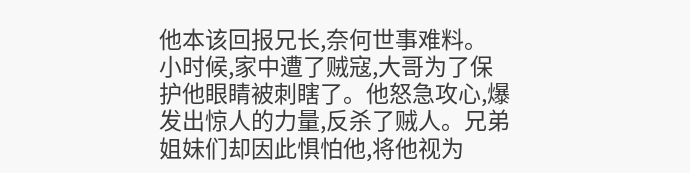他本该回报兄长,奈何世事难料。
小时候,家中遭了贼寇,大哥为了保护他眼睛被刺瞎了。他怒急攻心,爆发出惊人的力量,反杀了贼人。兄弟姐妹们却因此惧怕他,将他视为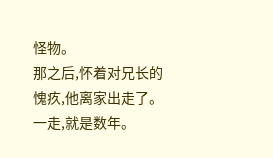怪物。
那之后,怀着对兄长的愧疚,他离家出走了。
一走,就是数年。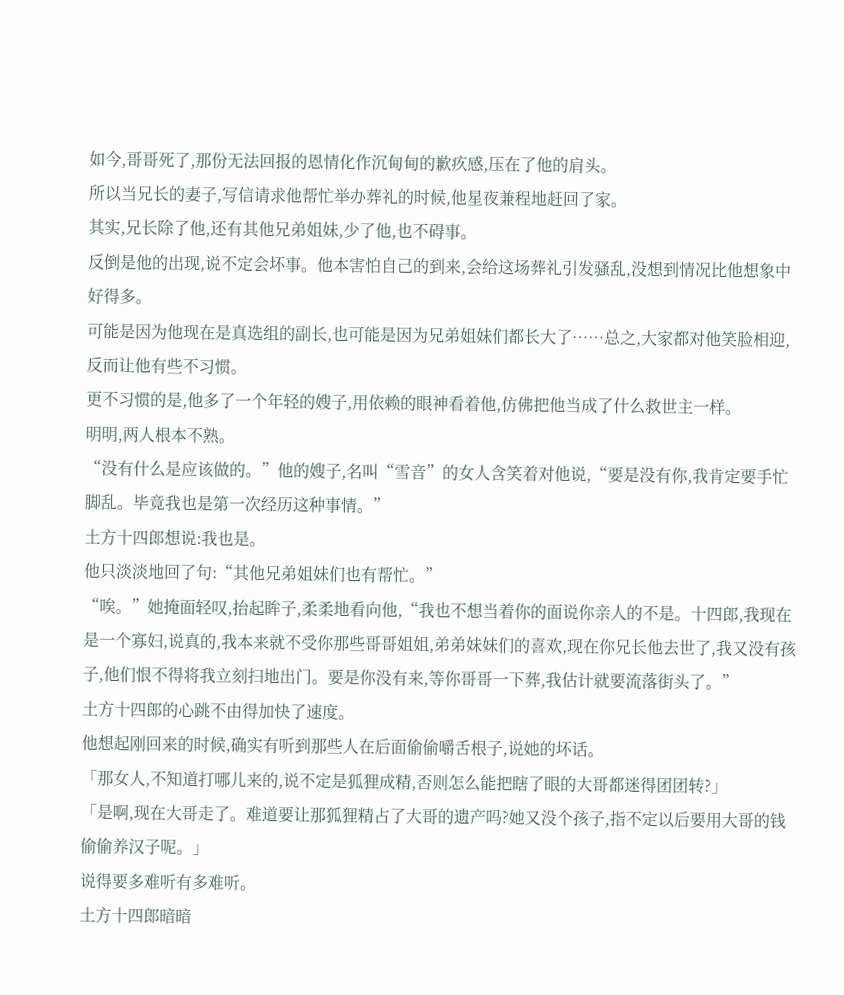如今,哥哥死了,那份无法回报的恩情化作沉甸甸的歉疚感,压在了他的肩头。
所以当兄长的妻子,写信请求他帮忙举办葬礼的时候,他星夜兼程地赶回了家。
其实,兄长除了他,还有其他兄弟姐妹,少了他,也不碍事。
反倒是他的出现,说不定会坏事。他本害怕自己的到来,会给这场葬礼引发骚乱,没想到情况比他想象中好得多。
可能是因为他现在是真选组的副长,也可能是因为兄弟姐妹们都长大了……总之,大家都对他笑脸相迎,反而让他有些不习惯。
更不习惯的是,他多了一个年轻的嫂子,用依赖的眼神看着他,仿佛把他当成了什么救世主一样。
明明,两人根本不熟。
“没有什么是应该做的。”他的嫂子,名叫“雪音”的女人含笑着对他说,“要是没有你,我肯定要手忙脚乱。毕竟我也是第一次经历这种事情。”
土方十四郎想说:我也是。
他只淡淡地回了句:“其他兄弟姐妹们也有帮忙。”
“唉。”她掩面轻叹,抬起眸子,柔柔地看向他,“我也不想当着你的面说你亲人的不是。十四郎,我现在是一个寡妇,说真的,我本来就不受你那些哥哥姐姐,弟弟妹妹们的喜欢,现在你兄长他去世了,我又没有孩子,他们恨不得将我立刻扫地出门。要是你没有来,等你哥哥一下葬,我估计就要流落街头了。”
土方十四郎的心跳不由得加快了速度。
他想起刚回来的时候,确实有听到那些人在后面偷偷嚼舌根子,说她的坏话。
「那女人,不知道打哪儿来的,说不定是狐狸成精,否则怎么能把瞎了眼的大哥都迷得团团转?」
「是啊,现在大哥走了。难道要让那狐狸精占了大哥的遗产吗?她又没个孩子,指不定以后要用大哥的钱偷偷养汉子呢。」
说得要多难听有多难听。
土方十四郎暗暗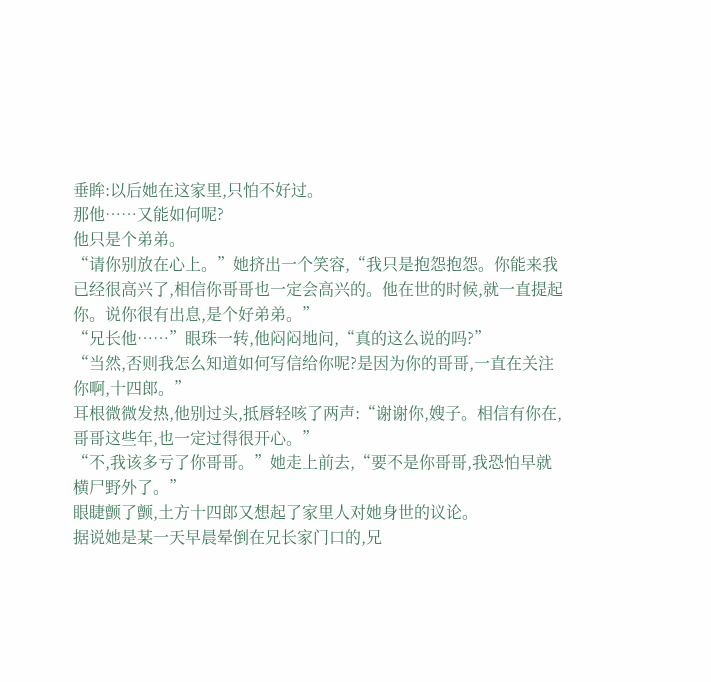垂眸:以后她在这家里,只怕不好过。
那他……又能如何呢?
他只是个弟弟。
“请你别放在心上。”她挤出一个笑容,“我只是抱怨抱怨。你能来我已经很高兴了,相信你哥哥也一定会高兴的。他在世的时候,就一直提起你。说你很有出息,是个好弟弟。”
“兄长他……”眼珠一转,他闷闷地问,“真的这么说的吗?”
“当然,否则我怎么知道如何写信给你呢?是因为你的哥哥,一直在关注你啊,十四郎。”
耳根微微发热,他别过头,抵唇轻咳了两声:“谢谢你,嫂子。相信有你在,哥哥这些年,也一定过得很开心。”
“不,我该多亏了你哥哥。”她走上前去,“要不是你哥哥,我恐怕早就横尸野外了。”
眼睫颤了颤,土方十四郎又想起了家里人对她身世的议论。
据说她是某一天早晨晕倒在兄长家门口的,兄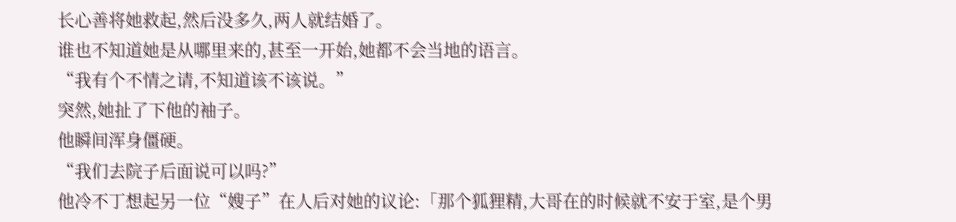长心善将她救起,然后没多久,两人就结婚了。
谁也不知道她是从哪里来的,甚至一开始,她都不会当地的语言。
“我有个不情之请,不知道该不该说。”
突然,她扯了下他的袖子。
他瞬间浑身僵硬。
“我们去院子后面说可以吗?”
他冷不丁想起另一位“嫂子”在人后对她的议论:「那个狐狸精,大哥在的时候就不安于室,是个男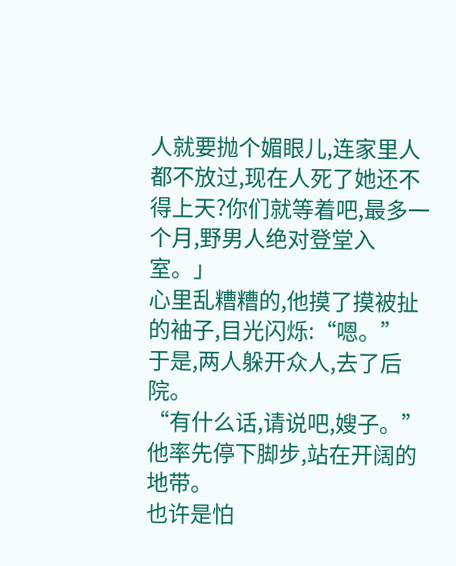人就要抛个媚眼儿,连家里人都不放过,现在人死了她还不得上天?你们就等着吧,最多一个月,野男人绝对登堂入室。」
心里乱糟糟的,他摸了摸被扯的袖子,目光闪烁:“嗯。”
于是,两人躲开众人,去了后院。
“有什么话,请说吧,嫂子。”
他率先停下脚步,站在开阔的地带。
也许是怕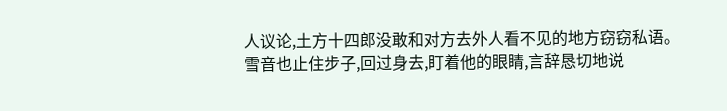人议论,土方十四郎没敢和对方去外人看不见的地方窃窃私语。
雪音也止住步子,回过身去,盯着他的眼睛,言辞恳切地说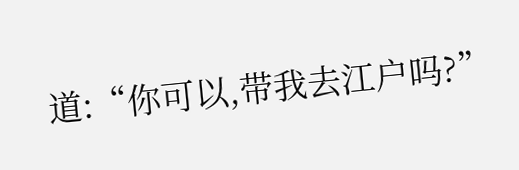道:“你可以,带我去江户吗?”